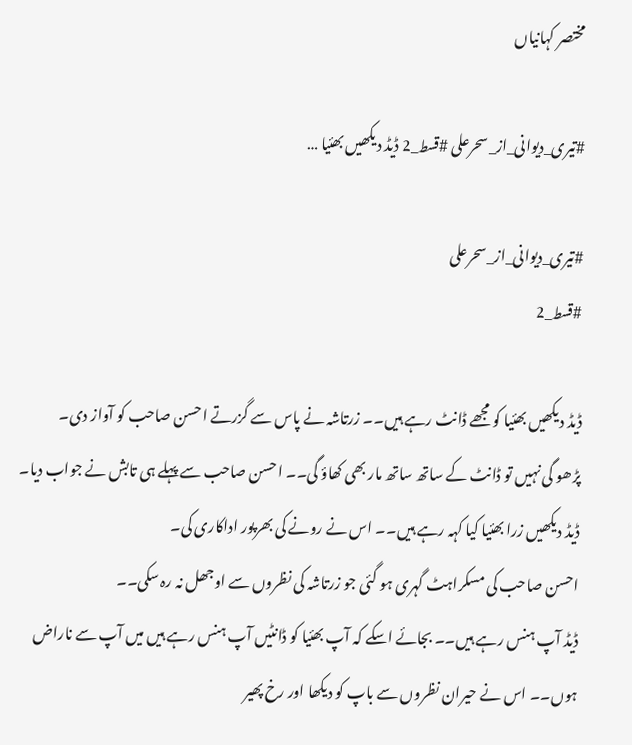مختصر کہانیاں

#تیری_دیوانی_از_سحرعلی #قسط_2 ڈیڈ دیکھیں بھئیا …

#تیری_دیوانی_از_سحرعلی
#قسط_2

ڈیڈ دیکھیں بھئیا کو مجھے ڈانٹ رہے ہیں۔۔ زرتاشہ نے پاس سے گزرتے احسن صاحب کو آواز دی۔
پڑھو گی نہیں تو ڈانٹ کے ساتھ ساتھ مار بھی کھاؤ گی۔۔ احسن صاحب سے پہلے ہی تابش نے جواب دیا۔
ڈیڈ دیکھیں زرا بھئیا کیا کہہ رہے ہیں۔۔ اس نے رونے کی بھرپور اداکاری کی۔
احسن صاحب کی مسکراہٹ گہری ہو گئی جو زرتاشہ کی نظروں سے اوجھل نہ رہ سکی۔۔
ڈیڈ آپ ہنس رہے ہیں۔۔ بجائے اسکے کہ آپ بھئیا کو ڈانٹیں آپ ہنس رہے ہیں میں آپ سے ناراض ہوں۔۔ اس نے حیران نظروں سے باپ کو دیکھا اور رخ پھیر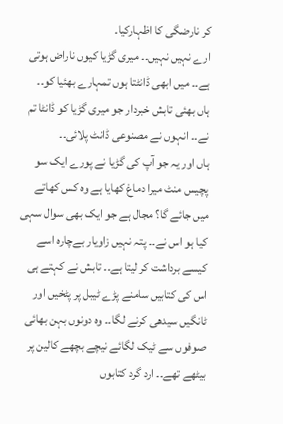کر نارضگی کا اظہارکیا۔
ارے نہیں نہیں۔۔ میری گڑیا کیوں ناراض ہوتی ہے۔۔ میں ابھی ڈانٹتا ہوں تمہارے بھئیا کو۔۔
ہاں بھئی تابش خبردار جو میری گڑیا کو ڈانٹا تم نے۔۔ انہوں نے مصنوعی ڈانٹ پلائی۔۔
ہاں اور یہ جو آپ کی گڑیا نے پورے ایک سو پچیس منٹ میرا دماغ کھایا ہے وہ کس کھاتے میں جائے گا؟ مجال ہے جو ایک بھی سوال سہی کیا ہو اس نے۔۔ پتہ نہیں زاویار بےچارہ اسے کیسے برداشت کر لیتا ہے۔۔ تابش نے کہتے ہی اس کی کتابیں سامنے پڑے ٹیبل پر پٹخیں اور ٹانگیں سیدھی کرنے لگا۔۔ وہ دونوں بہن بھائی صوفوں سے ٹیک لگائے نیچے بچھے کالین پر بیٹھے تھے۔۔ ارد گرد کتابوں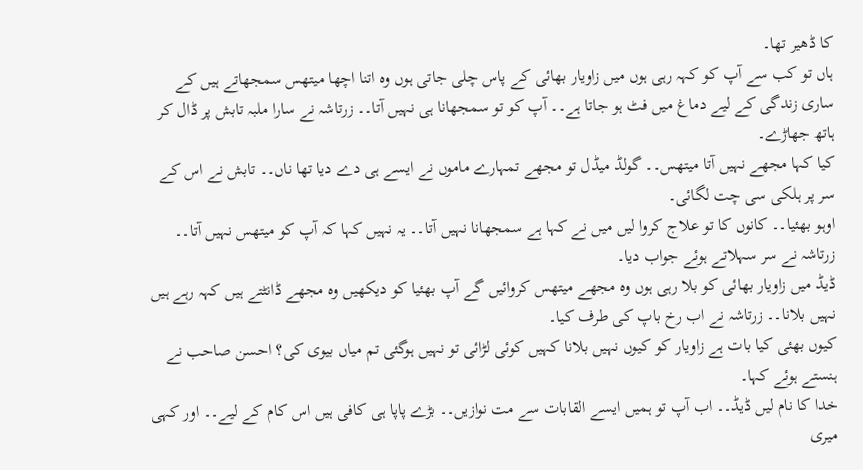کا ڈھیر تھا۔
ہاں تو کب سے آپ کو کہہ رہی ہوں میں زاویار بھائی کے پاس چلی جاتی ہوں وہ اتنا اچھا میتھس سمجھاتے ہیں کے ساری زندگی کے لیے دماغ میں فٹ ہو جاتا ہے۔۔ آپ کو تو سمجھانا ہی نہیں آتا۔۔ زرتاشہ نے سارا ملبہ تابش پر ڈال کر ہاتھ جھاڑے۔
کیا کہا مجھے نہیں آتا میتھس۔۔ گولڈ میڈل تو مجھے تمہارے ماموں نے ایسے ہی دے دیا تھا ناں۔۔ تابش نے اس کے سر پر ہلکی سی چت لگائی۔
اوہو بھئیا۔۔ کانوں کا تو علاج کروا لیں میں نے کہا ہے سمجھانا نہیں آتا۔۔ یہ نہیں کہا کہ آپ کو میتھس نہیں آتا۔۔ زرتاشہ نے سر سہلاتے ہوئے جواب دیا۔
ڈیڈ میں زاویار بھائی کو بلا رہی ہوں وہ مجھے میتھس کروائیں گے آپ بھئیا کو دیکھیں وہ مجھے ڈانٹتے ہیں کہہ رہے ہیں نہیں بلانا۔۔ زرتاشہ نے اب رخ باپ کی طرف کیا۔
کیوں بھئی کیا بات ہے زاویار کو کیوں نہیں بلانا کہیں کوئی لڑائی تو نہیں ہوگئی تم میاں بیوی کی؟ احسن صاحب نے ہنستے ہوئے کہا۔
خدا کا نام لیں ڈیڈ۔۔ اب آپ تو ہمیں ایسے القابات سے مت نوازیں۔۔ بڑے پاپا ہی کافی ہیں اس کام کے لیے۔۔ اور کہی میری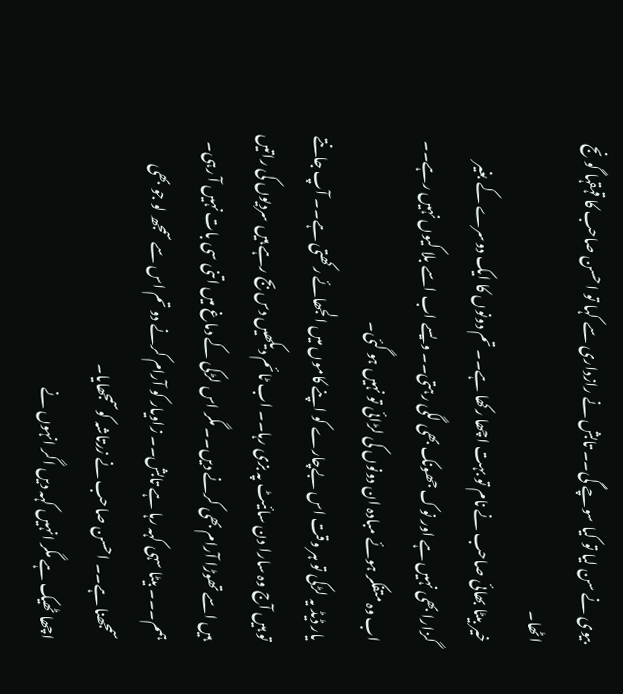بیوی نے سن لیا تو کیا سوچے گی۔۔ تابش نے رازداری سے کہا تو احسن صاحب کا قہقہا گونج اٹھا۔
خیر بیٹا بھائی صاحب نے نام تو بہت اچھا رکھا ہے۔۔ تم دونوں کا ایک دوسرے کے بغیر گزارا بھی نہیں ہے اور نوک جھونک بھی لگی رہتی۔۔ ویسے اب اسے بلا کیوں نہیں رہے۔۔ اب وہ متفکر ہوئے مبادہ ان دونوں کی لڑائی تو نہیں ہو گئی۔
یار ڈیڈ یہ لڑکی تو ہر وقت اس بےچارے کو اپنے کاموں میں الجھائے رکھتی ہے۔۔ آپ جانتے تو ہیں آج وہ سارا دن سائیٹ پہ بزی رہا۔۔ اب ٹائم دیکھیں دس بج رہے ہیں سردیوں کی راتیں ہیں اسے تھوڑا آرام بھی کرنے دیں۔۔ مگر اس لڑکی کے دماغ میں اتنی سی بات نہیں آ رہی۔
ہمم۔۔۔ بیٹا سہی کہہ رہا ہے تابش۔۔ زاویار کو آرام کرنے دو تم اس سے سمجھ لو جو بھی سمجھنا ہے۔۔ احسن صاحب نے زرتاشہ کوسمجھایا۔
اچھا ٹھیک ہے مگر انہیں کہہ دیں اگر انہوں نے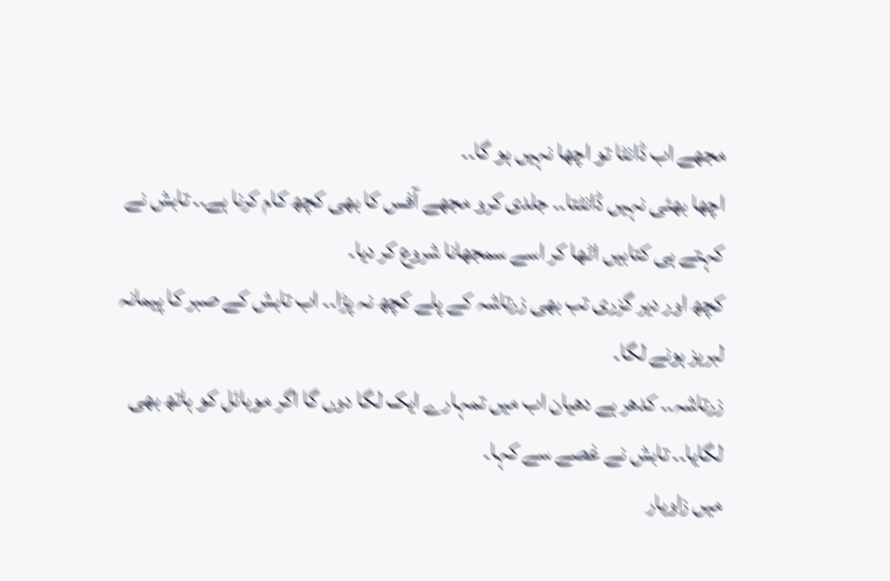مجھے اب ڈانٹا تو اچھا نہیں ہو گا۔۔
اچھا بھئی نہیں ڈانٹتا۔۔ جلدی کرو مجھے آفس کا بھی کچھ کام کرنا ہے۔۔ تابش نے کہتے ہی کتابیں اٹھا کر اسے سمجھانا شروع کر دیا۔
کچھ اور دیر گزری تب بھی زرتاشہ کے پلے کچھ نہ پڑا۔۔ اب تابش کے صبر کا پیمانہ لبریز ہونے لگا۔
زرتاشہ۔۔ کدھر ہے دھیان اب میں تمہارے ایک لگا دوں گا اگر موبائل کو ہاتھ بھی لگایا۔۔ تابش نے غصے سے کہا۔
میں زاویار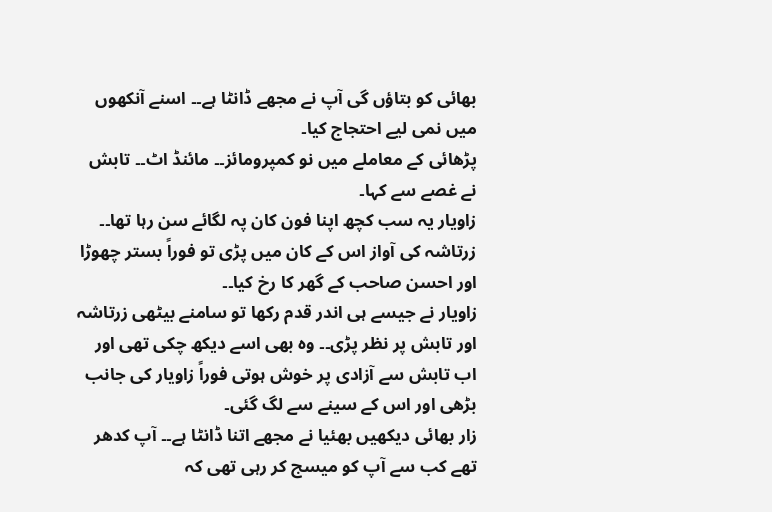بھائی کو بتاؤں گی آپ نے مجھے ڈانٹا ہے۔۔ اسنے آنکھوں میں نمی لیے احتجاج کیا۔
پڑھائی کے معاملے میں نو کمپرومائز۔۔ مائنڈ اٹ۔۔ تابش نے غصے سے کہا۔
زاویار یہ سب کچھ اپنا فون کان پہ لگائے سن رہا تھا۔۔ زرتاشہ کی آواز اس کے کان میں پڑی تو فوراً بستر چھوڑا اور احسن صاحب کے گھر کا رخ کیا۔۔
زاویار نے جیسے ہی اندر قدم رکھا تو سامنے بیٹھی زرتاشہ اور تابش پر نظر پڑی۔۔ وہ بھی اسے دیکھ چکی تھی اور اب تابش سے آزادی پر خوش ہوتی فوراً زاویار کی جانب بڑھی اور اس کے سینے سے لگ گئی۔
زار بھائی دیکھیں بھئیا نے مجھے اتنا ڈانٹا ہے۔۔ آپ کدھر تھے کب سے آپ کو میسج کر رہی تھی کہ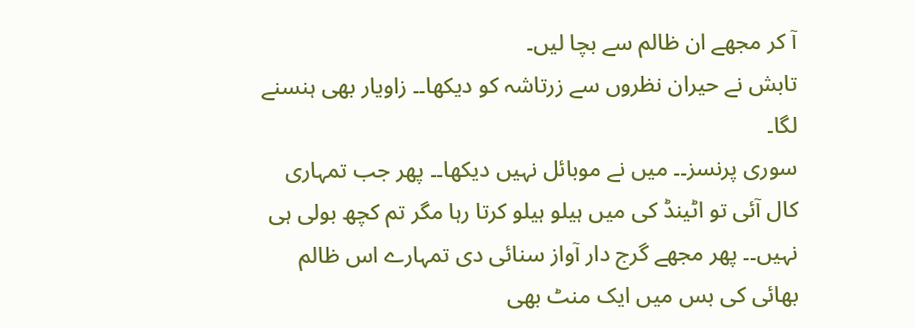آ کر مجھے ان ظالم سے بچا لیں۔
تابش نے حیران نظروں سے زرتاشہ کو دیکھا۔۔ زاویار بھی ہنسنے لگا۔
سوری پرنسز۔۔ میں نے موبائل نہیں دیکھا۔۔ پھر جب تمہاری کال آئی تو اٹینڈ کی میں ہیلو ہیلو کرتا رہا مگر تم کچھ بولی ہی نہیں۔۔ پھر مجھے گرج دار آواز سنائی دی تمہارے اس ظالم بھائی کی بس میں ایک منٹ بھی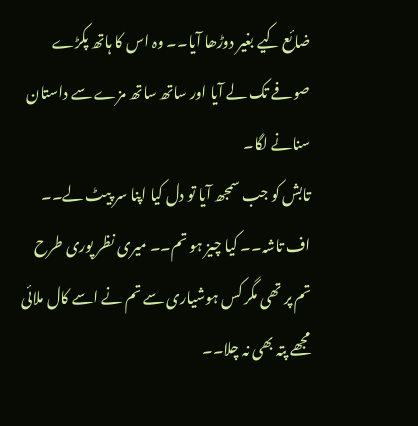ضائع کیے بغیر دوڑھا آیا۔۔ وہ اس کا ہاتھ پکڑے صوفے تک لے آیا اور ساتھ ساتھ مزے سے داستان سنانے لگا۔
تابش کو جب سمجھ آیا تو دل کیا اپنا سر پیٹ لے۔۔
اف تاشہ۔۔ کیا چیز ہو تم۔۔ میری نظر پوری طرح تم پر تھی مگر کس ہوشیاری سے تم نے اسے کال ملائی مجھے پتہ بھی نہ چلا۔۔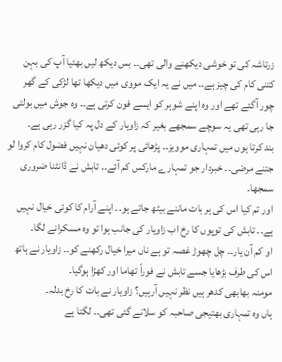زرتاشہ کی تو خوشی دیکھنے والی تھی۔۔ بس دیکھ لیں بھئیا آپ کی بہن کتنی کام کی چیز ہے۔۔ میں نے یہ ایک مووی میں دیکھا تھا لڑکی کے گھر چور آگئے تھے اور وہ اپنے شوہر کو ایسے فون کرتی ہے۔۔ وہ جوش میں بولتی جا رہی تھی یہ سوچے سمجھے بغیر کہ زاویار کے دل پہ کیا گزر رہی ہے۔
بند کرتا ہوں میں تمہاری موویز۔۔ پڑھائی پر کوئی دھیان نہیں فضول کام کروا لو جتنے مرضی۔۔ خبردار جو تمہارے مارکس کم آئے۔۔ تابش نے ڈانٹنا ضروری سمجھا۔
اور تم کیا اس کی ہر بات ماننے بیٹھ جاتے ہو۔۔ اپنے آرام کا کوئی خیال نہیں ہے۔۔ تابش کی توپوں کا رخ اب زاویار کی جانب ہوا تو وہ مسکرانے لگا۔
او کم آن یار۔۔ چل چھوڑ غصہ تو ہے ناں میرا خیال رکھنے کو۔۔ زاویار نے ہاتھ اس کی طرف بڑھایا جسے تابش نے فوراً تھاما اور کھڑا ہوگیا۔
مومنہ بھابھی کدھر ہیں نظر نہیں آرہیں؟ زاویار نے بات کا رخ بدلہ۔
ہاں وہ تمہاری بھتیجی صاحبہ کو سلانے گئی تھی۔۔ لگتا ہے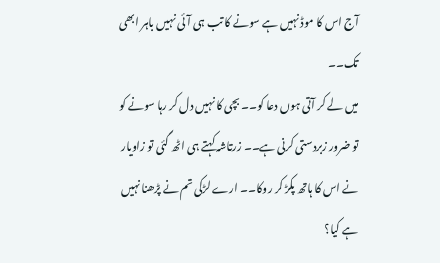آج اس کا موڈ نہیں ہے سونے کا تب ہی آئی نہیں باہر ابھی تک۔۔
میں لے کر آتی ہوں دعا کو۔۔ بچی کا نہیں دل کر رہا سونے کو تو ضرور زبردستی کرنی ہے۔۔ زرتاشہ کہتے ہی اٹھ گئی تو زاویار نے اس کا ہاتھ پکڑ کر روکا۔۔ ارے لڑکی تم نے پڑھنا نہیں ہے کیا؟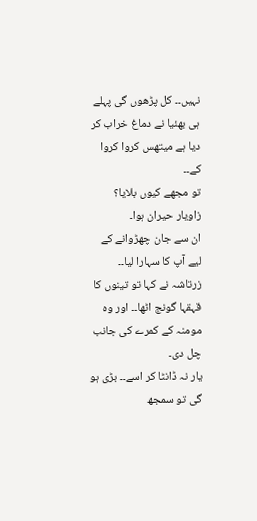نہیں۔۔ کل پڑھوں گی پہلے ہی بھئیا نے دماغ خراب کر دیا ہے میتھس کروا کروا کے۔۔
تو مجھے کیوں بلایا؟ زاویار حیران ہوا۔
ان سے جان چھڑوانے کے لیے آپ کا سہارا لیا۔۔ زرتاشہ نے کہا تو تینوں کا قہقہا گونج اٹھا۔۔ اور وہ مومنہ کے کمرے کی جانب چل دی۔
یار نہ ڈانٹا کر اسے۔۔ بڑی ہو گی تو سمجھ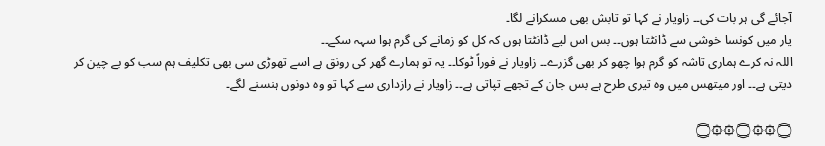آجائے گی ہر بات کی۔۔ زاویار نے کہا تو تابش بھی مسکرانے لگا۔
یار میں کونسا خوشی سے ڈانٹتا ہوں۔۔ بس اس لیے ڈانٹتا ہوں کہ کل کو زمانے کی گرم ہوا سہہ سکے۔۔
اللہ نہ کرے ہماری تاشہ کو گرم ہوا چھو کر بھی گزرے۔۔ زاویار نے فوراً ٹوکا۔۔ یہ تو ہمارے گھر کی رونق ہے اسے تھوڑی سی بھی تکلیف ہم سب کو بے چین کر دیتی ہے۔۔ اور میتھس میں وہ تیری طرح ہے بس جان کے تجھے تپاتی ہے۔۔ زاویار نے رازداری سے کہا تو وہ دونوں ہنسنے لگے۔

۝۞۞۝۞۞۝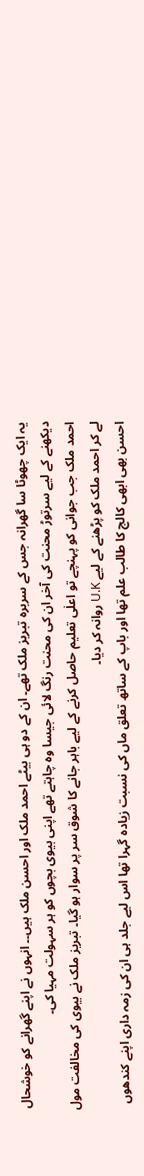یہ ایک چھوٹا سا گھرانہ جس کے سربرہ تبریز ملک تھے۔ ان کے دو ہی بیٹے احمد ملک اور احسن ملک ہیں۔۔ انہوں نے اپنے گھرانے کو خوشحال دیکھنے کے لیے سرتوڑ محنت کی آخر ان کی محنت رنگ لائی جیسا وہ چاہتے تھے اپنی بیوی بچوں کو ہر سہولت مہیا کی۔
احمد ملک جب جوانی کو پہنچے تو اعلٰی تعلیم حاصل کرنے کے لیے باہر جانے کا شوق سر پر سوار ہو گیا۔ تبریز ملک نے بیوی کی مخالفت مول لے کر احمد ملک کو پڑھنے کے لیے U.K روانہ کر دیا۔
احسن بھی ابھی کالج کا طالب علم تھا اور باپ کے ساتھ تعلق ماں کی نسبت زیادہ گہرا تھا اس لیے جلد ہی ان کی زمہ داری اپنے کندھوں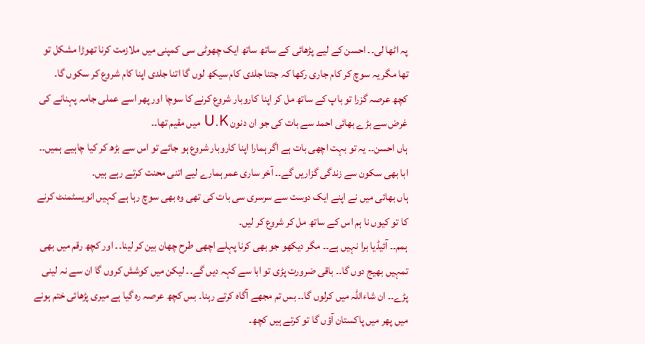پہ اٹھا لی۔۔ احسن کے لیے پڑھائی کے ساتھ ساتھ ایک چھوٹی سی کمپنی میں ملازمت کرنا تھوڑا مشکل تو تھا مگر یہ سوچ کر کام جاری رکھا کہ جتنا جلدی کام سیکھ لوں گا اتنا جلدی اپنا کام شروع کر سکوں گا۔
کچھ عرصہ گزرا تو باپ کے ساتھ مل کر اپنا کاروبار شروع کرنے کا سوچا اور پھر اسے عملی جامہ پہنانے کی غرض سے بڑے بھائی احمد سے بات کی جو ان دنون U.K میں مقیم تھا۔۔
ہاں احسن۔۔ یہ تو بہت اچھی بات ہے اگر ہمارا اپنا کاروبار شروع ہو جائے تو اس سے بڑھ کر کیا چاہیے ہمیں۔۔ ابا بھی سکون سے زندگی گزاریں گے۔۔ آخر ساری عمر ہمارے لیے اتنی محنت کرتے رہے ہیں۔
ہاں بھائی میں نے اپنے ایک دوست سے سرسری سی بات کی تھی وہ بھی سوچ رہا ہے کہیں انویسٹمنٹ کرنے کا تو کیوں نا ہم اس کے ساتھ مل کر شروع کر لیں۔
ہمم۔۔ آئیڈیا برا نہیں ہے۔۔ مگر دیکھو جو بھی کرنا پہلے اچھی طرح چھان بین کر لینا۔۔ اور کچھ رقم میں بھی تمہیں بھیج دوں گا۔۔ باقی ضرورت پڑی تو ابا سے کہہ دیں گے۔۔ لیکن میں کوشش کروں گا ان سے نہ لینی پڑے۔۔ ان شاءاللہ میں کرلوں گا۔۔ بس تم مجھے آگاہ کرتے رہنا۔ بس کچھ عرصہ رہ گیا ہے میری پڑھائی ختم ہونے میں پھر میں پاکستان آؤں گا تو کرتے ہیں کچھ۔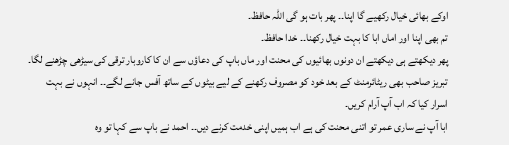اوکے بھائی خیال رکھیے گا اپنا۔۔ پھر بات ہو گی اللہ حافظ۔
تم بھی اپنا اور اماں ابا کا بہت خیال رکھنا۔۔ خدا حافظ۔
پھر دیکھتے ہی دیکھتے ان دونوں بھائیوں کی محنت اور ماں باپ کی دعاؤں سے ان کا کاروبار ترقی کی سیڑھی چڑھنے لگا۔
تبریز صاحب بھی ریٹائرمنٹ کے بعد خود کو مصروف رکھنے کے لیے بیٹوں کے ساتھ آفس جانے لگے۔۔ انہوں نے بہت اسرار کیا کہ اب آپ آرام کریں۔
ابا آپ نے ساری عمر تو اتنی محنت کی ہے اب ہمیں اپنی خدمت کرنے دیں۔۔ احمد نے باپ سے کہا تو وہ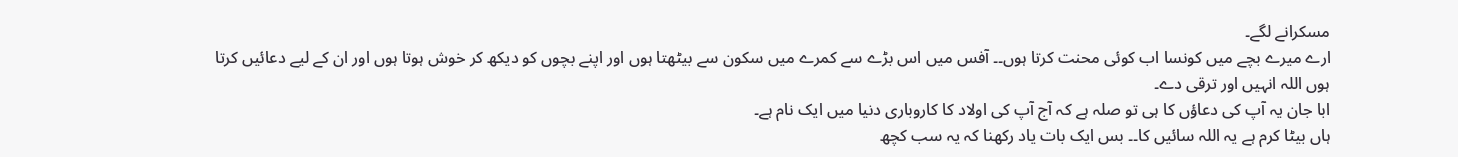مسکرانے لگے۔
ارے میرے بچے میں کونسا اب کوئی محنت کرتا ہوں۔۔ آفس میں اس بڑے سے کمرے میں سکون سے بیٹھتا ہوں اور اپنے بچوں کو دیکھ کر خوش ہوتا ہوں اور ان کے لیے دعائیں کرتا ہوں اللہ انہیں اور ترقی دے۔
ابا جان یہ آپ کی دعاؤں کا ہی تو صلہ ہے کہ آج آپ کی اولاد کا کاروباری دنیا میں ایک نام ہے۔
ہاں بیٹا کرم ہے یہ اللہ سائیں کا۔۔ بس ایک بات یاد رکھنا کہ یہ سب کچھ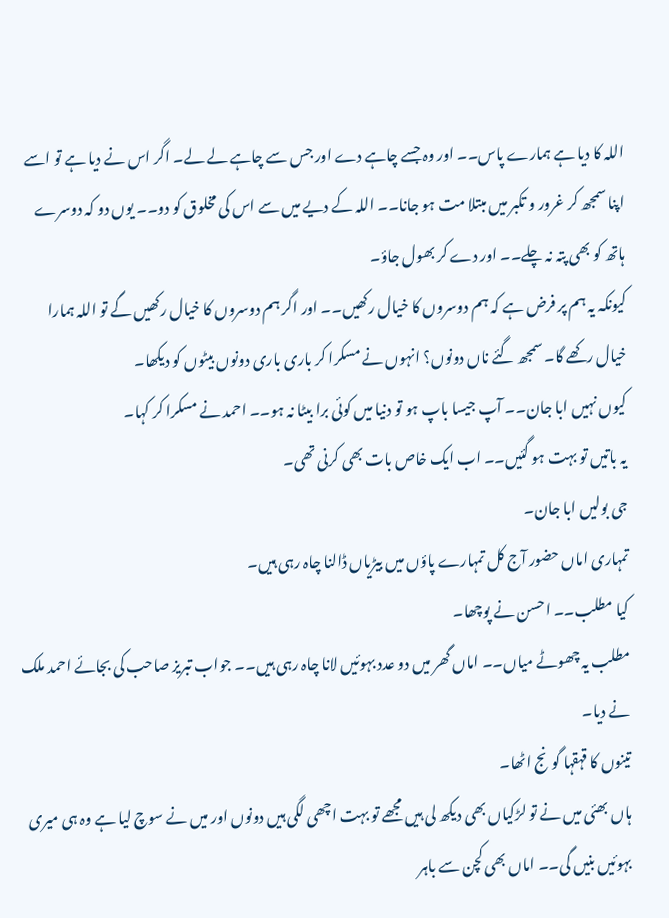اللہ کا دیا ہے ہمارے پاس۔۔ اور وہ جسے چاہے دے اور جس سے چاہے لے لے۔ اگر اس نے دیا ہے تو اسے اپنا سمجھ کر غرور و تکبر میں مبتلا مت ہو جانا۔۔ اللہ کے دیے میں سے اس کی مخلوق کو دو۔۔ یوں دو کہ دوسرے ہاتھ کو بھی پتہ نہ چلے۔۔ اور دے کر بھول جاؤ۔
کیونکہ یہ ہم پر فرض ہے کہ ہم دوسروں کا خیال رکھیں۔۔ اور اگر ہم دوسروں کا خیال رکھیں گے تو اللہ ہمارا خیال رکھے گا۔ سمجھ گئے ناں دونوں؟ انہوں نے مسکرا کر باری باری دونوں بیٹوں کو دیکھا۔
کیوں نہیں ابا جان۔۔ آپ جیسا باپ ہو تو دنیا میں کوئی برا بیٹا نہ ہو۔۔ احمد نے مسکرا کر کہا۔
یہ باتیں تو بہت ہو گئیں۔۔ اب ایک خاص بات بھی کرنی تھی۔
جی بولیں ابا جان۔
تمہاری اماں حضور آج کل تمہارے پاؤں میں بیڑیاں ڈالنا چاہ رہی ہیں۔
کیا مطلب۔۔ احسن نے پوچھا۔
مطلب یہ چھوٹے میاں۔۔ اماں گھر میں دو عدد بہوئیں لانا چاہ رہی ہیں۔۔ جواب تبریز صاحب کی بجائے احمد ملک نے دیا۔
تینوں کا قہقہا گونج اٹھا۔
ہاں بھئی میں نے تو لڑکیاں بھی دیکھ لی ہیں مجھے تو بہت اچھی لگی ہیں دونوں اور میں نے سوچ لیا ہے وہ ہی میری بہوئیں بنیں گی۔۔ اماں بھی کچن سے باہر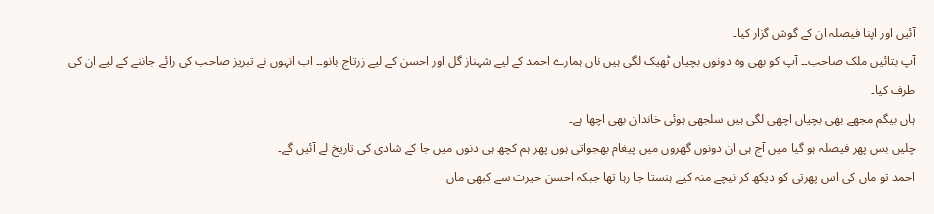آئیں اور اپنا فیصلہ ان کے گوش گزار کیا۔
آپ بتائیں ملک صاحب۔۔ آپ کو بھی وہ دونوں بچیاں ٹھیک لگی ہیں ناں ہمارے احمد کے لیے شہناز گل اور احسن کے لیے زرتاج بانو۔۔ اب انہوں نے تبریز صاحب کی رائے جاننے کے لیے ان کی طرف کیا۔
ہاں بیگم مجھے بھی بچیاں اچھی لگی ہیں سلجھی ہوئی خاندان بھی اچھا ہے۔
چلیں بس پھر فیصلہ ہو گیا میں آج ہی ان دونوں گھروں میں پیغام بھجواتی ہوں پھر ہم کچھ ہی دنوں میں جا کے شادی کی تاریخ لے آئیں گے۔
احمد تو ماں کی اس پھرتی کو دیکھ کر نیچے منہ کیے ہنستا جا رہا تھا جبکہ احسن حیرت سے کبھی ماں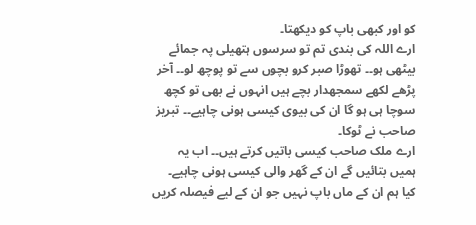کو اور کبھی باپ کو دیکھتا۔
ارے اللہ کی بندی تم تو سرسوں ہتھیلی پہ جمائے بیٹھی ہو۔۔ تھوڑا صبر کرو بچوں سے تو پوچھ لو۔۔ آخر پڑھے لکھے سمجھدار بچے ہیں انہوں نے بھی تو کچھ سوچا ہی ہو گا ان کی بیوی کیسی ہونی چاہیے۔۔ تبریز صاحب نے ٹوکا۔
ارے ملک صاحب کیسی باتیں کرتے ہیں۔۔ اب یہ ہمیں بتائیں گے ان کے گھر والی کیسی ہونی چاہیے۔
کیا ہم ان کے ماں باپ نہیں جو ان کے لیے فیصلہ کریں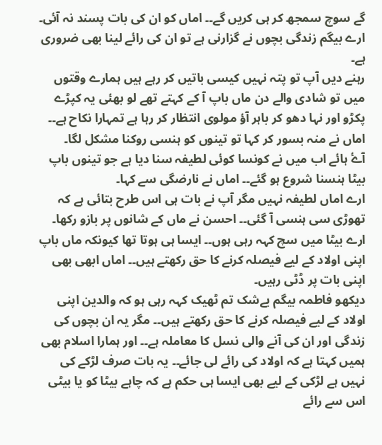گے سوچ سمجھ کر ہی کریں گے۔۔ اماں کو ان کی بات پسند نہ آئی۔
ارے بیگم زندگی بچوں نے گزارنی ہے تو ان کی رائے لینا بھی ضروری ہے۔
رہنے دیں آپ تو پتہ نہیں کیسی باتیں کر رہے ہیں ہمارے وقتوں میں تو شادی والے دن ماں باپ آ کے کہتے تھے لو بھئی یہ کپڑے پکڑو اور نہا دھو کر باہر آؤ مولوی انتظار کر رہا ہے تمہارا نکاح ہے۔۔ اماں نے منہ بسور کر کہا تو تینوں کو ہنسی روکنا مشکل لگا۔
آۓ ہائے اب میں نے کونسا کوئی لطیفہ سنا دیا ہے جو تینوں باپ بیٹا ہنسنا شروع ہو گئے۔۔ اماں نے نارضگی سے کہا۔
ارے اماں لطیفہ نہیں مگر آپ نے بات ہی اس طرح بتائی ہے کہ تھوڑی سی ہنسی آ گئی۔۔ احسن نے ماں کے شانوں پر بازو رکھا۔
ارے بیٹا میں سچ کہہ رہی ہوں۔۔ ایسا ہی ہوتا تھا کیونکہ ماں باپ اپنی اولاد کے لیے فیصلہ کرنے کا حق رکھتے ہیں۔۔ اماں ابھی بھی اپنی بات پر ڈٹی رہیں۔
دیکھو فاطمہ بیگم بےشک تم ٹھیک کہہ رہی ہو کہ والدین اپنی اولاد کے لیے فیصلہ کرنے کا حق رکھتے ہیں۔۔ مگر یہ ان بچوں کی زندگی اور ان کی آنے والی نسل کا معاملہ ہے۔۔ اور ہمارا اسلام بھی ہمیں کہتا ہے کہ اولاد کی رائے لی جائے۔۔ یہ بات صرف لڑکے کی نہیں ہے لڑکی کے لیے بھی ایسا ہی حکم ہے کہ چاہے بیٹا کو یا بیٹی اس سے رائے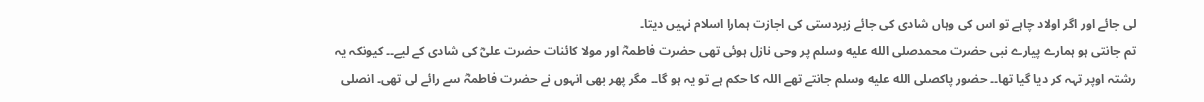لی جائے اور اگر اولاد چاہے تو اس کی وہاں شادی کی جائے زبردستی کی اجازت ہمارا اسلام نہیں دیتا۔
تم جانتی ہو ہمارے پیارے نبی حضرت محمدصلى الله عليه وسلم پر وحی نازل ہوئی تھی حضرت فاطمہؓ اور مولا کائنات حضرت علیؓ کی شادی کے لیے۔۔ کیونکہ یہ رشتہ اوپر تہہ کر دیا گیا تھا۔۔ حضور پاکصلى الله عليه وسلم جانتے تھے اللہ کا حکم ہے تو یہ ہو گا۔۔ مگر پھر بھی انہوں نے حضرت فاطمہؓ سے رائے لی تھی۔ انصلى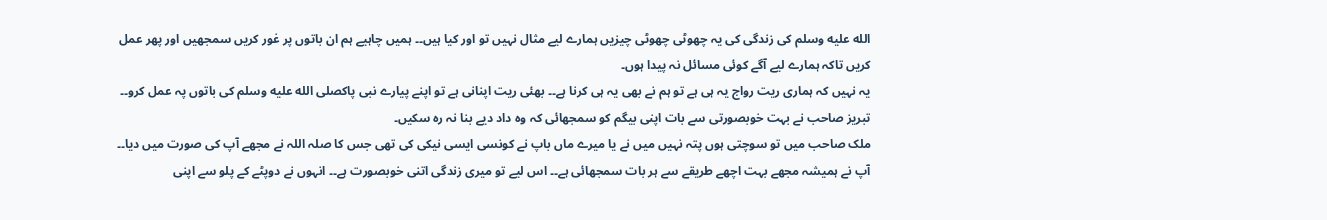الله عليه وسلم کی زندگی کی یہ چھوٹی چھوٹی چیزیں ہمارے لیے مثال نہیں تو اور کیا ہیں۔۔ ہمیں چاہیے ہم ان باتوں پر غور کریں سمجھیں اور پھر عمل کریں تاکہ ہمارے لیے آگے کوئی مسائل نہ پیدا ہوں۔
یہ نہیں کہ ہماری ریت رواج یہ ہی ہے تو ہم نے بھی یہ ہی کرنا ہے۔۔ بھئی ریت اپنانی ہے تو اپنے پیارے نبی پاکصلى الله عليه وسلم کی باتوں پہ عمل کرو۔۔ تبریز صاحب نے بہت خوبصورتی سے بات اپنی بیگم کو سمجھائی کہ وہ داد دیے بنا نہ رہ سکیں۔
ملک صاحب میں تو سوچتی ہوں پتہ نہیں میں نے یا میرے ماں باپ نے کونسی ایسی نیکی کی تھی جس کا صلہ اللہ نے مجھے آپ کی صورت میں دیا۔۔ آپ نے ہمیشہ مجھے بہت اچھے طریقے سے ہر بات سمجھائی ہے۔۔ اس لیے تو میری زندگی اتنی خوبصورت ہے۔۔ انہوں نے دوپٹے کے پلو سے اپنی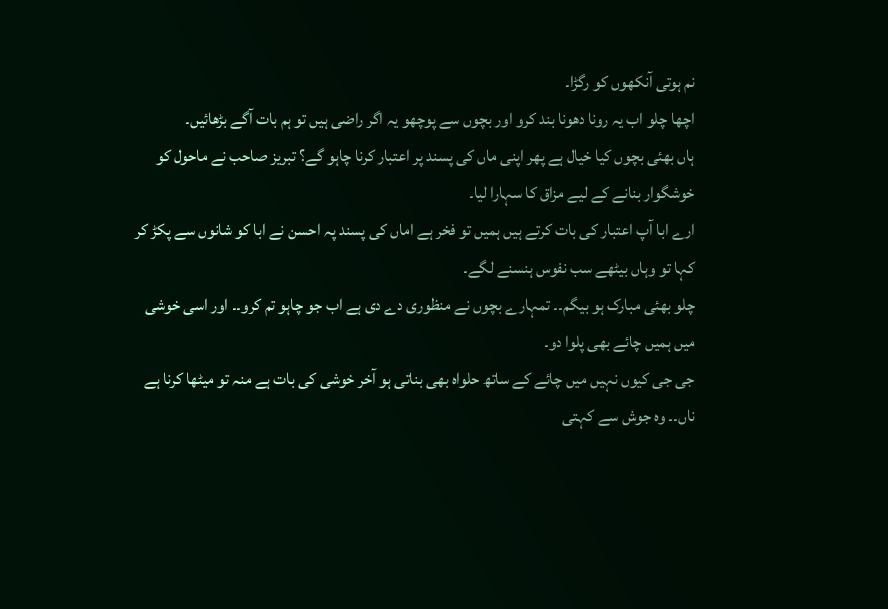نم ہوتی آنکھوں کو رگڑا۔
اچھا چلو اب یہ رونا دھونا بند کرو اور بچوں سے پوچھو یہ اگر راضی ہیں تو ہم بات آگے بڑھائیں۔
ہاں بھئی بچوں کیا خیال ہے پھر اپنی ماں کی پسند پر اعتبار کرنا چاہو گے؟ تبریز صاحب نے ماحول کو خوشگوار بنانے کے لیے مزاق کا سہارا لیا۔
ارے ابا آپ اعتبار کی بات کرتے ہیں ہمیں تو فخر ہے اماں کی پسند پہ احسن نے ابا کو شانوں سے پکڑ کر کہا تو وہاں بیٹھے سب نفوس ہنسنے لگے۔
چلو بھئی مبارک ہو بیگم۔۔ تمہارے بچوں نے منظوری دے دی ہے اب جو چاہو تم کرو۔۔ اور اسی خوشی میں ہمیں چائے بھی پلوا دو۔
جی جی کیوں نہیں میں چائے کے ساتھ حلواہ بھی بناتی ہو آخر خوشی کی بات ہے منہ تو میٹھا کرنا ہے ناں۔۔ وہ جوش سے کہتی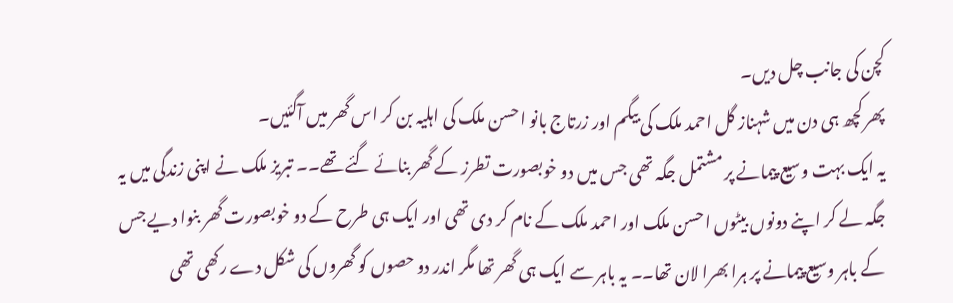کچن کی جانب چل دیں۔
پھر کچھ ہی دن میں شہناز گل احمد ملک کی بیگم اور زرتاج بانو احسن ملک کی اہلیہ بن کر اس گھر میں آگئیں۔
یہ ایک بہت وسیع پیمانے پر مشتمل جگہ تھی جس میں دو خوبصورت تطرز کے گھر بنائے گئے تھے۔۔ تبریز ملک نے اپنی زندگی میں یہ جگہ لے کر اپنے دونوں بیٹوں احسن ملک اور احمد ملک کے نام کر دی تھی اور ایک ہی طرح کے دو خوبصورت گھر بنوا دیے جس کے باہر وسیع پیمانے پر ہرا بھرا لان تھا۔۔ یہ باہر سے ایک ہی گھر تھا مگر اندر دو حصوں کو گھروں کی شکل دے رکھی تھی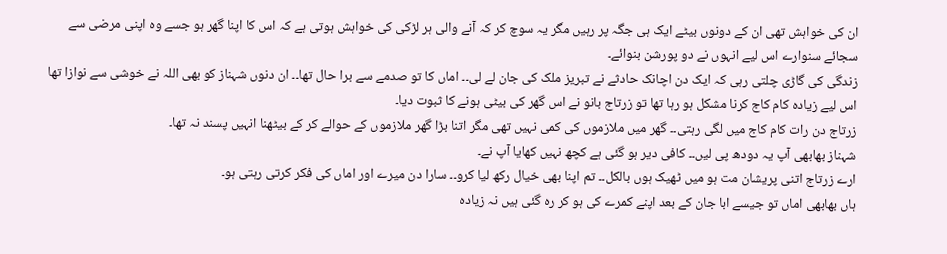ان کی خواہش تھی ان کے دونوں بیٹے ایک ہی جگہ پر رہیں مگر یہ سوچ کر کہ آنے والی ہر لڑکی کی خواہش ہوتی ہے کہ اس کا اپنا گھر ہو جسے وہ اپنی مرضی سے سجائے سنوارے اس لیے انہوں نے دو پورشن بنوائے۔
زندگی کی گاڑی چلتی رہی کہ ایک دن اچانک حادثے نے تبریز ملک کی جان لے لی۔۔ اماں کا تو صدمے سے برا حال تھا۔۔ ان دنوں شہناز کو بھی اللہ نے خوشی سے نوازا تھا اس لیے زیادہ کام کاج کرنا مشکل ہو رہا تھا تو زرتاج بانو نے اس گھر کی بیٹی ہونے کا ثبوت دیا۔
زرتاج دن رات کام کاج میں لگی رہتی۔۔ گھر میں ملازموں کی کمی نہیں تھی مگر اتنا بڑا گھر ملازموں کے حوالے کر کے بیٹھنا انہیں پسند نہ تھا۔
شہناز بھابھی آپ یہ دودھ پی لیں۔۔ کافی دیر ہو گئی ہے کچھ نہیں کھایا آپ نے۔
ارے زرتاج اتنی پریشان مت ہو میں ٹھیک ہوں بالکل۔۔ تم اپنا بھی خیال رکھ لیا کرو۔۔ سارا دن میرے اور اماں کی فکر کرتی رہتی ہو۔
ہاں بھابھی اماں تو جیسے ابا جان کے بعد اپنے کمرے کی ہو کر رہ گئی ہیں نہ زیادہ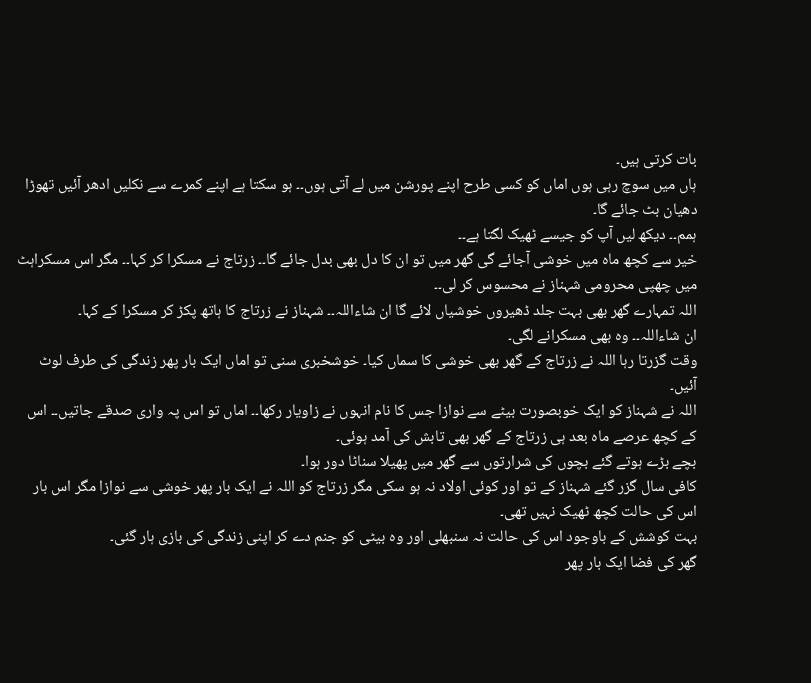بات کرتی ہیں۔
ہاں میں سوچ رہی ہوں اماں کو کسی طرح اپنے پورشن میں لے آتی ہوں۔۔ ہو سکتا ہے اپنے کمرے سے نکلیں ادھر آئیں تھوڑا دھیان بٹ جائے گا۔
ہمم۔۔ دیکھ لیں آپ کو جیسے ٹھیک لگتا ہے۔۔
خیر سے کچھ ماہ میں خوشی آجائے گی گھر میں تو ان کا دل بھی بدل جائے گا۔۔ زرتاج نے مسکرا کر کہا۔۔ مگر اس مسکراہٹ میں چھپی محرومی شہناز نے محسوس کر لی۔۔
اللہ تمہارے گھر بھی بہت جلد ڈھیروں خوشیاں لائے گا ان شاءاللہ۔۔ شہناز نے زرتاج کا ہاتھ پکڑ کر مسکرا کے کہا۔
ان شاءاللہ۔۔ وہ بھی مسکرانے لگی۔
وقت گزرتا رہا اللہ نے زرتاج کے گھر بھی خوشی کا سماں کیا۔ خوشخبری سنی تو اماں ایک بار پھر زندگی کی طرف لوٹ آئیں۔
اللہ نے شہناز کو ایک خوبصورت بیٹے سے نوازا جس کا نام انہوں نے زاویار رکھا۔۔ اماں تو اس پہ واری صدقے جاتیں۔۔ اس کے کچھ عرصے ماہ بعد ہی زرتاج کے گھر بھی تابش کی آمد ہوئی۔
بچے بڑے ہوتے گئے بچوں کی شرارتوں سے گھر میں پھیلا سناٹا دور ہوا۔
کافی سال گزر گئے شہناز کے تو اور کوئی اولاد نہ ہو سکی مگر زرتاج کو اللہ نے ایک بار پھر خوشی سے نوازا مگر اس بار اس کی حالت کچھ ٹھیک نہیں تھی۔
بہت کوشش کے باوجود اس کی حالت نہ سنبھلی اور وہ بیٹی کو جنم دے کر اپنی زندگی کی بازی ہار گئی۔
گھر کی فضا ایک بار پھر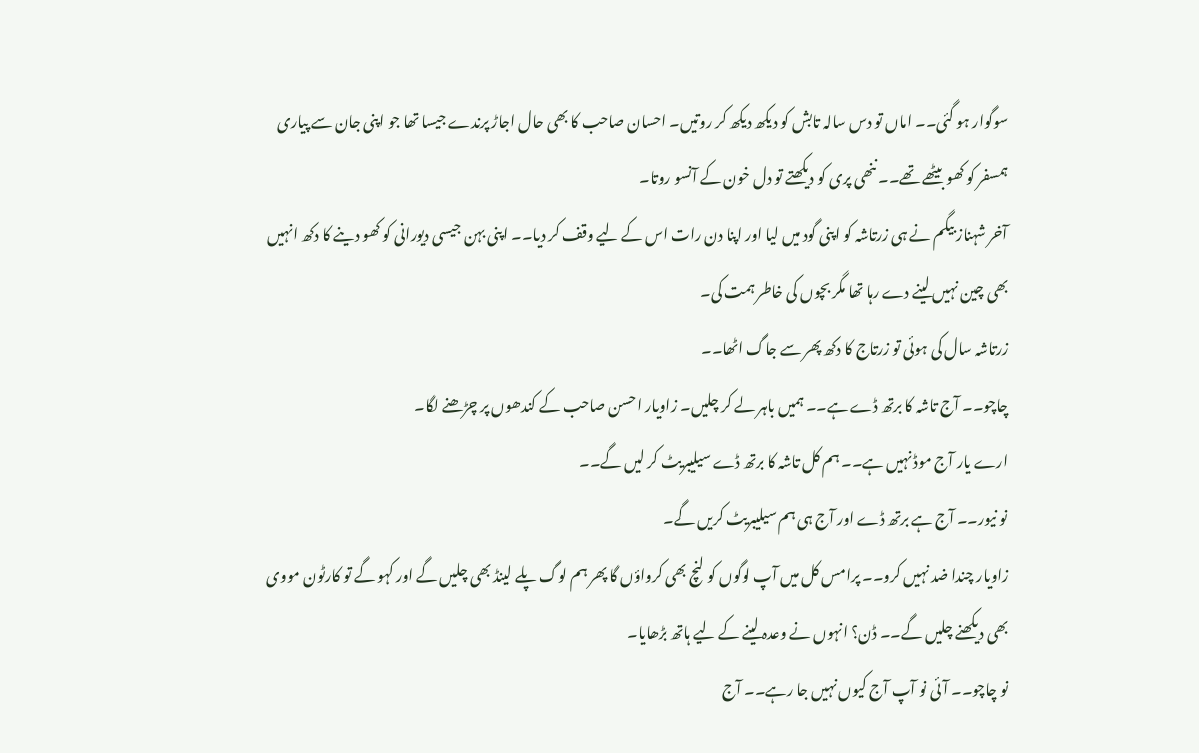سوگوار ہو گئی۔۔ اماں تو دس سالہ تابش کو دیکھ دیکھ کر روتیں۔ احسان صاحب کا بھی حال اجاڑ پرندے جیسا تھا جو اپنی جان سے پیاری ہمسفر کو کھو بیٹھے تھے۔۔ ننھی پری کو دیکھتے تو دل خون کے آنسو روتا۔
آخر شہناز بیگم نے ہی زرتاشہ کو اپنی گود میں لیا اور اپنا دن رات اس کے لیے وقف کر دیا۔۔ اپنی بہن جیسی دیورانی کو کھو دینے کا دکھ انہیں بھی چین نہیں لینے دے رہا تھا مگر بچوں کی خاطر ہمت کی۔
زرتاشہ سال کی ہوئی تو زرتاج کا دکھ پھر سے جاگ اٹھا۔۔
چاچو۔۔ آج تاشہ کا برتھ ڈے ہے۔۔ ہمیں باہر لے کر چلیں۔ زاویار احسن صاحب کے کندھوں پر چڑھنے لگا۔
ارے یار آج موڈ نہیں ہے۔۔ ہم کل تاشہ کا برتھ ڈے سیلیبریٹ کر لیں گے۔۔
نو نیور۔۔ آج ہے برتھ ڈے اور آج ہی ہم سیلیبریٹ کریں گے۔
زاویار چندا ضد نہیں کرو۔۔ پرامس کل میں آپ لوگوں کو لنچ بھی کرواؤں گا پھر ہم لوگ پلے لینڈ بھی چلیں گے اور کہو گے تو کارٹون مووی بھی دیکھنے چلیں گے۔۔ ڈن؟ انہوں نے وعدہ لینے کے لیے ہاتھ بڑھایا۔
نو چاچو۔۔ آئی نو آپ آج کیوں نہیں جا رہے۔۔ آج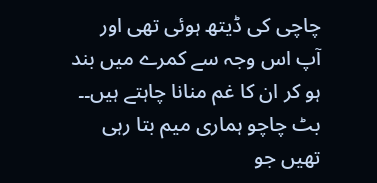چاچی کی ڈیتھ ہوئی تھی اور آپ اس وجہ سے کمرے میں بند ہو کر ان کا غم منانا چاہتے ہیں۔۔ بٹ چاچو ہماری میم بتا رہی تھیں جو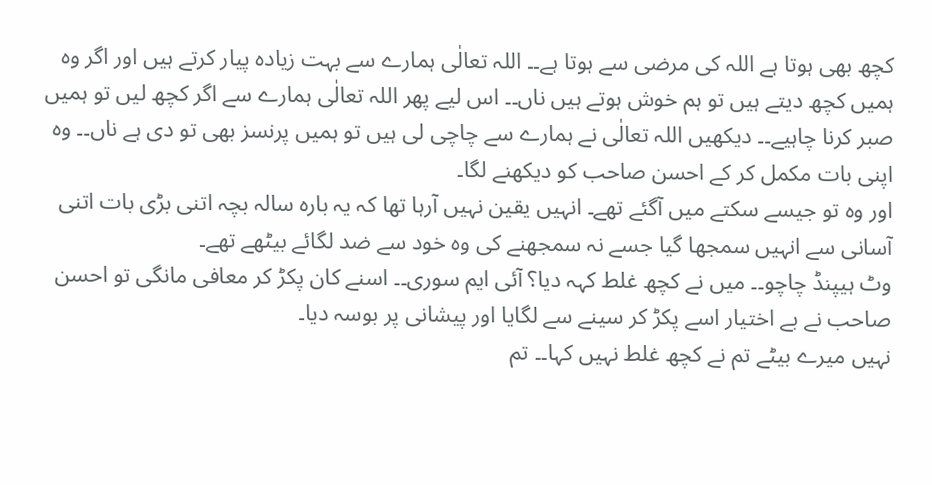کچھ بھی ہوتا ہے اللہ کی مرضی سے ہوتا ہے۔۔ اللہ تعالٰی ہمارے سے بہت زیادہ پیار کرتے ہیں اور اگر وہ ہمیں کچھ دیتے ہیں تو ہم خوش ہوتے ہیں ناں۔۔ اس لیے پھر اللہ تعالٰی ہمارے سے اگر کچھ لیں تو ہمیں صبر کرنا چاہیے۔۔ دیکھیں اللہ تعالٰی نے ہمارے سے چاچی لی ہیں تو ہمیں پرنسز بھی تو دی ہے ناں۔۔ وہ اپنی بات مکمل کر کے احسن صاحب کو دیکھنے لگا۔
اور وہ تو جیسے سکتے میں آگئے تھے۔ انہیں یقین نہیں آرہا تھا کہ یہ بارہ سالہ بچہ اتنی بڑی بات اتنی آسانی سے انہیں سمجھا گیا جسے نہ سمجھنے کی وہ خود سے ضد لگائے بیٹھے تھے۔
وٹ ہیپنڈ چاچو۔۔ میں نے کچھ غلط کہہ دیا؟ آئی ایم سوری۔۔ اسنے کان پکڑ کر معافی مانگی تو احسن صاحب نے بے اختیار اسے پکڑ کر سینے سے لگایا اور پیشانی پر بوسہ دیا۔
نہیں میرے بیٹے تم نے کچھ غلط نہیں کہا۔۔ تم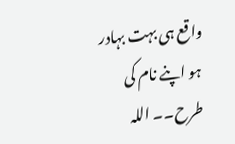واقع ہی بہت بہادر ہو اپنے نام کی طرح۔۔ اللہ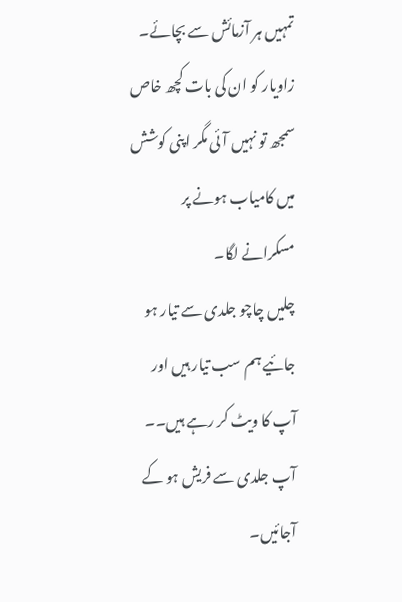تمہیں ہر آزمائش سے بچائے۔
زاویار کو ان کی بات کچھ خاص سمجھ تو نہیں آئی مگر اپنی کوشش میں کامیاب ہونے پر مسکرانے لگا۔
چلیں چاچو جلدی سے تیار ہو جائیے ہم سب تیار ہیں اور آپ کا ویٹ کر رہے ہیں۔۔ آپ جلدی سے فریش ہو کے آجائیں۔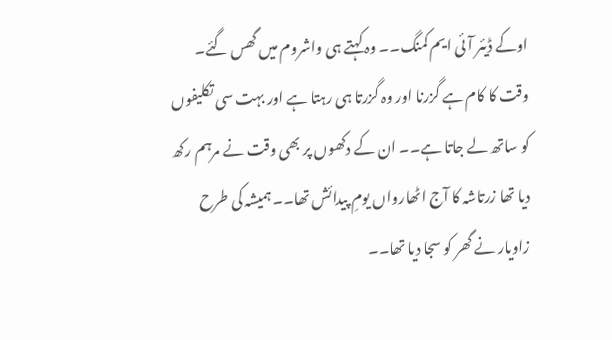اوکے ڈیئر آئی ایم کمنگ۔۔ وہ کہتے ہی واشروم میں گھس گئے۔
وقت کا کام ہے گزرنا اور وہ گزرتا ہی رہتا ہے اور بہت سی تکلیفوں کو ساتھ لے جاتا ہے۔۔ ان کے دکھوں پر بھی وقت نے مرہم رکھ دیا تھا زرتاشہ کا آج اٹھارواں یومِ پیدائش تھا۔۔ ہمیشہ کی طرح زاویار نے گھر کو سجا دیا تھا۔۔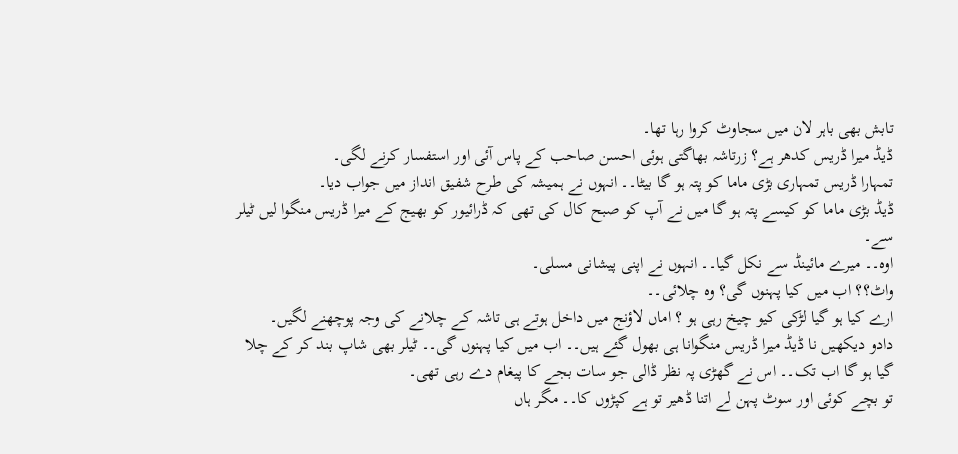تابش بھی باہر لان میں سجاوٹ کروا رہا تھا۔
ڈیڈ میرا ڈریس کدھر ہے؟ زرتاشہ بھاگتی ہوئی احسن صاحب کے پاس آئی اور استفسار کرنے لگی۔
تمہارا ڈریس تمہاری بڑی ماما کو پتہ ہو گا بیٹا۔۔ انہوں نے ہمیشہ کی طرح شفیق انداز میں جواب دیا۔
ڈیڈ بڑی ماما کو کیسے پتہ ہو گا میں نے آپ کو صبح کال کی تھی کہ ڈرائیور کو بھیج کے میرا ڈریس منگوا لیں ٹیلر سے۔
اوہ۔۔ میرے مائینڈ سے نکل گیا۔۔ انہوں نے اپنی پیشانی مسلی۔
واٹ؟؟ اب میں کیا پہنوں گی؟ وہ چلائی۔۔
ارے کیا ہو گیا لڑکی کیو چیخ رہی ہو ؟ اماں لاؤنج میں داخل ہوتے ہی تاشہ کے چلانے کی وجہ پوچھنے لگیں۔
دادو دیکھیں نا ڈیڈ میرا ڈریس منگوانا ہی بھول گئے ہیں۔۔ اب میں کیا پہنوں گی۔۔ ٹیلر بھی شاپ بند کر کے چلا گیا ہو گا اب تک۔۔ اس نے گھڑی پہ نظر ڈالی جو سات بجے کا پیغام دے رہی تھی۔
تو بچے کوئی اور سوٹ پہن لے اتنا ڈھیر تو ہے کپڑوں کا۔۔ مگر ہاں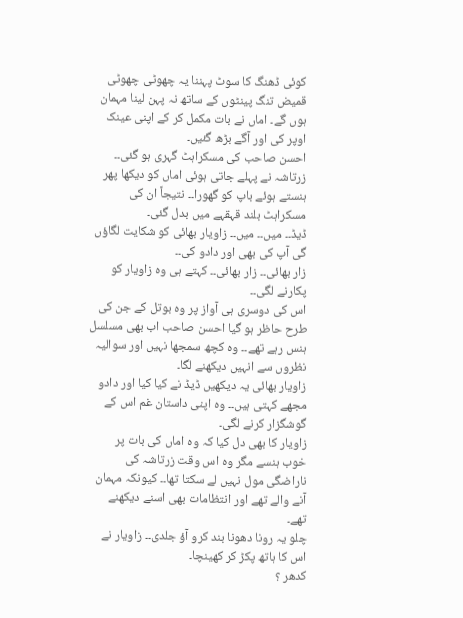کوئی ڈھنگ کا سوٹ پہننا یہ چھوٹی چھوٹی قميض تنگ پینٹوں کے ساتھ نہ پہن لینا مہمان ہوں گے۔ اماں نے بات مکمل کر کے اپنی عینک اوپر کی اور آگے بڑھ گئیں۔
احسن صاحب کی مسکراہٹ گہری ہو گئی۔۔
زرتاشہ نے پہلے جاتی ہوئی اماں کو دیکھا پھر ہنستے ہوئے باپ کو گھورا۔۔ نتیجاً ان کی مسکراہٹ بلند قہقہے میں بدل گئی۔
ڈیڈ۔۔ میں۔۔ میں۔۔ زاویار بھائی کو شکایت لگاؤں گی آپ کی بھی اور دادو کی۔۔
زار بھائی۔۔ زار بھائی۔۔ کہتے ہی وہ زاویار کو پکارنے لگی۔۔
اس کی دوسری ہی آواز پر وہ بوتل کے جن کی طرح حاظر ہو گیا احسن صاحب اب بھی مسلسل ہنس رہے تھے۔۔ وہ کچھ سمجھا نہیں اور سوالیہ نظروں سے انہیں دیکھنے لگا۔
زاویار بھائی یہ دیکھیں ڈیڈ نے کیا کیا اور دادو مجھے کہتی ہیں۔۔ وہ اپنی داستان غم اس کے گوشگزار کرنے لگی۔
زاویار کا بھی دل کیا کہ وہ اماں کی بات پر خوب ہنسے مگر وہ اس وقت زرتاشہ کی ناراضگی مول نہیں لے سکتا تھا۔۔ کیونکہ مہمان آنے والے تھے اور انتظامات بھی اسنے دیکھنے تھے۔
چلو یہ رونا دھونا بند کرو آؤ جلدی۔۔ زاویار نے اس کا ہاتھ پکڑ کر کھینچا۔
کدھر ؟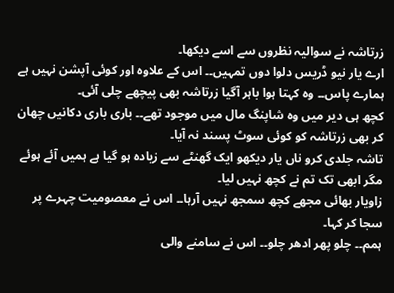زرتاشہ نے سوالیہ نظروں سے اسے دیکھا۔
ارے یار نیو ڈریس دلوا دوں تمہیں۔۔ اس کے علاوہ اور کوئی آپشن نہیں ہے ہمارے پاس۔۔ وہ کہتا ہوا باہر آگیا زرتاشہ بھی پیچھے چلی آئی۔
کچھ ہی دیر میں وہ شاپنگ مال میں موجود تھے۔۔ باری باری دکانیں چھان کر بھی زرتاشہ کو کوئی سوٹ پسند نہ آیا۔
تاشہ جلدی کرو ناں یار دیکھو ایک گھنٹے سے زیادہ ہو گیا ہے ہمیں آئے ہوئے مگر ابھی تک تم نے کچھ نہیں لیا۔
زاویار بھائی مجھے کچھ سمجھ نہیں آرہا۔۔ اس نے معصومیت چہرے پر سجا کر کہا۔
ہمم۔۔ چلو پھر ادھر چلو۔۔ اس نے سامنے والی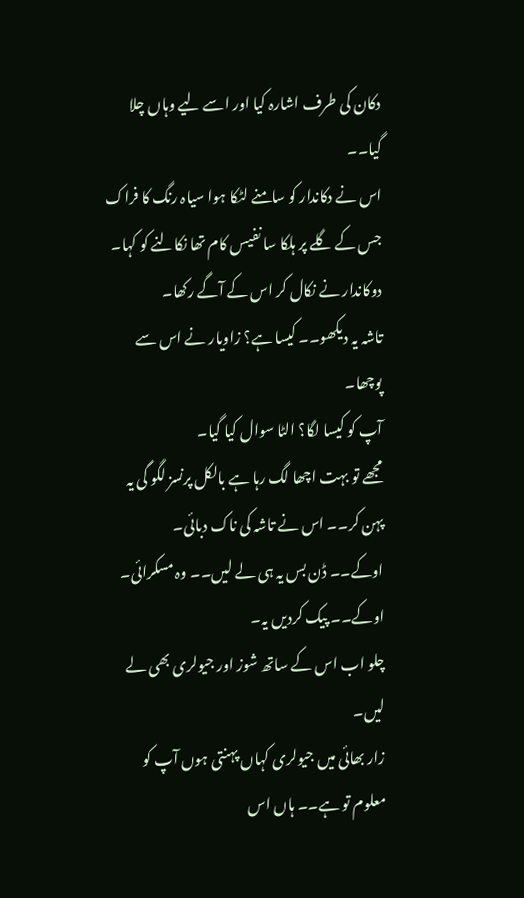دکان کی طرف اشارہ کیا اور اسے لیے وہاں چلا گیا۔۔
اس نے دکاندار کو سامنے لٹکا ہوا سیاہ رنگ کا فراک جس کے گلے پر ہلکا سا نفیس کام تھا نکالنے کو کہا۔
دوکاندار نے نکال کر اس کے آگے رکھا۔
تاشہ یہ دیکھو۔۔ کیسا ہے؟ زاویار نے اس سے پوچھا۔
آپ کو کیسا لگا؟ الٹا سوال کیا گیا۔
مجھے تو بہت اچھا لگ رہا ہے بالکل پرنسز لگو گی یہ پہن کر۔۔ اس نے تاشہ کی ناک دبائی۔
اوکے۔۔ ڈن بس یہ ہی لے لیں۔۔ وہ مسکرائی۔
اوکے۔۔ پیک کردیں یہ۔
چلو اب اس کے ساتھ شوز اور جیولری بھی لے لیں۔
زار بھائی میں جیولری کہاں پہنتی ہوں آپ کو معلوم تو ہے۔۔ ہاں اس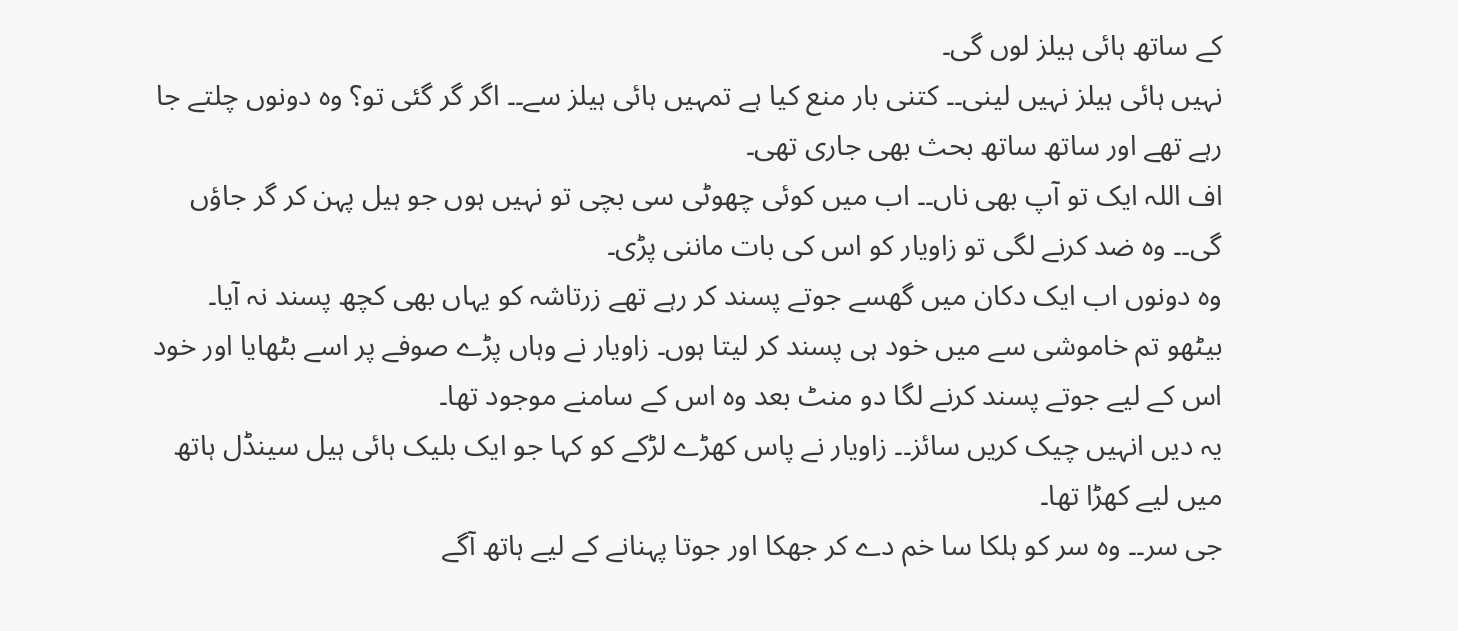کے ساتھ ہائی ہیلز لوں گی۔
نہیں ہائی ہیلز نہیں لینی۔۔ کتنی بار منع کیا ہے تمہیں ہائی ہیلز سے۔۔ اگر گر گئی تو؟ وہ دونوں چلتے جا رہے تھے اور ساتھ ساتھ بحث بھی جاری تھی۔
اف اللہ ایک تو آپ بھی ناں۔۔ اب میں کوئی چھوٹی سی بچی تو نہیں ہوں جو ہیل پہن کر گر جاؤں گی۔۔ وہ ضد کرنے لگی تو زاویار کو اس کی بات ماننی پڑی۔
وہ دونوں اب ایک دکان میں گھسے جوتے پسند کر رہے تھے زرتاشہ کو یہاں بھی کچھ پسند نہ آیا۔
بیٹھو تم خاموشی سے میں خود ہی پسند کر لیتا ہوں۔ زاویار نے وہاں پڑے صوفے پر اسے بٹھایا اور خود اس کے لیے جوتے پسند کرنے لگا دو منٹ بعد وہ اس کے سامنے موجود تھا۔
یہ دیں انہیں چیک کریں سائز۔۔ زاویار نے پاس کھڑے لڑکے کو کہا جو ایک بلیک ہائی ہیل سینڈل ہاتھ میں لیے کھڑا تھا۔
جی سر۔۔ وہ سر کو ہلکا سا خم دے کر جھکا اور جوتا پہنانے کے لیے ہاتھ آگے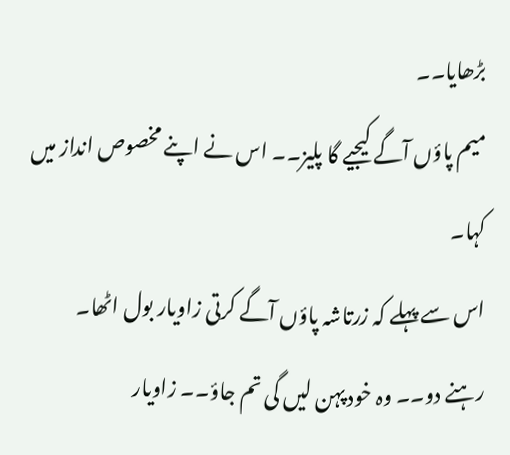بڑھایا۔۔
میم پاؤں آگے کیجیے گا پلیز۔۔ اس نے اپنے مخصوص انداز میں کہا۔
اس سے پہلے کہ زرتاشہ پاؤں آگے کرتی زاویار بول اٹھا۔
رہنے دو۔۔ وہ خود پہن لیں گی تم جاؤ۔۔ زاویار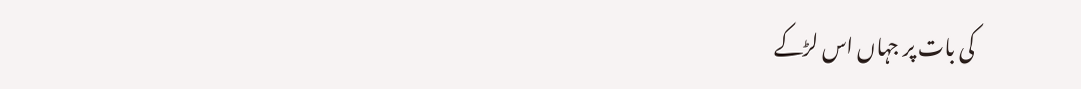کی بات پر جہاں اس لڑکے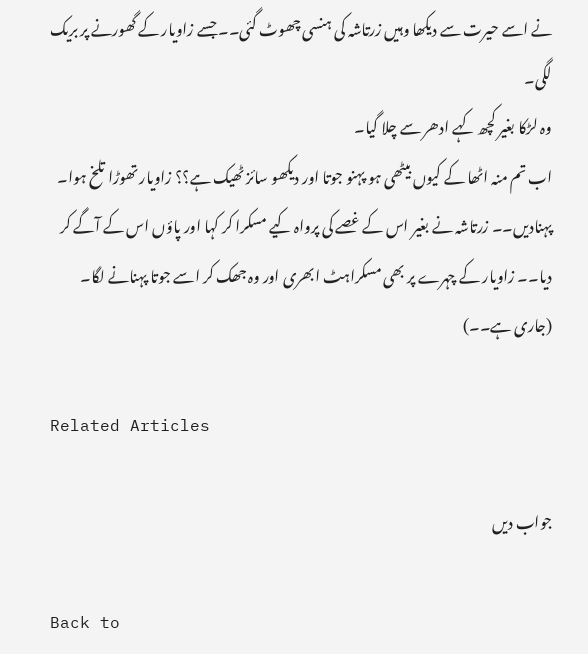نے اسے حیرت سے دیکھا وہیں زرتاشہ کی ہنسی چھوٹ گئی۔۔ جسے زاویار کے گھورنے پر بریک لگی۔
وہ لڑکا بغیر کچھ کہے ادھر سے چلا گیا۔
اب تم منہ اٹھا کے کیوں بیٹھی ہو پہنو جوتا اور دیکھو سائز ٹھیک ہے؟؟ زاویار تھوڑا تلخ ہوا۔
پہنادیں۔۔ زرتاشہ نے بغیر اس کے غصے کی پرواہ کیے مسکرا کر کہا اور پاؤں اس کے آگے کر دیا۔۔ زاویار کے چہرے پر بھی مسکراہٹ ابھری اور وہ جھک کر اسے جوتا پہنانے لگا۔
(جاری ہے۔۔)

Related Articles

جواب دیں

Back to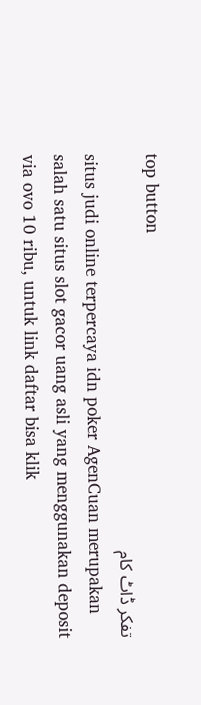top button
تفکر ڈاٹ کام
situs judi online terpercaya idn poker AgenCuan merupakan salah satu situs slot gacor uang asli yang menggunakan deposit via ovo 10 ribu, untuk link daftar bisa klik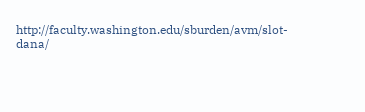http://faculty.washington.edu/sburden/avm/slot-dana/